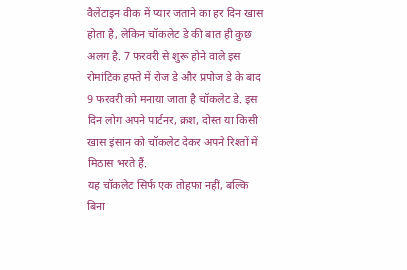वैलेंटाइन वीक में प्यार जताने का हर दिन खास होता है, लेकिन चॉकलेट डे की बात ही कुछ अलग है. 7 फरवरी से शुरू होने वाले इस रोमांटिक हफ्ते में रोज डे और प्रपोज डे के बाद 9 फरवरी को मनाया जाता है चॉकलेट डे. इस दिन लोग अपने पार्टनर, क्रश, दोस्त या किसी खास इंसान को चॉकलेट देकर अपने रिश्तों में मिठास भरते हैं.
यह चॉकलेट सिर्फ एक तोहफा नहीं, बल्कि बिना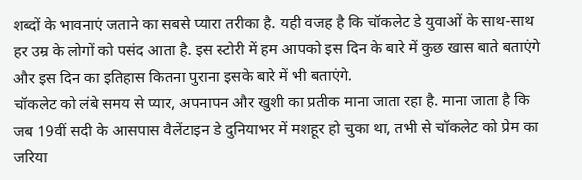शब्दों के भावनाएं जताने का सबसे प्यारा तरीका है. यही वजह है कि चॉकलेट डे युवाओं के साथ-साथ हर उम्र के लोगों को पसंद आता है. इस स्टोरी में हम आपको इस दिन के बारे में कुछ खास बाते बताएंगे और इस दिन का इतिहास कितना पुराना इसके बारे में भी बताएंगे.
चॉकलेट को लंबे समय से प्यार, अपनापन और खुशी का प्रतीक माना जाता रहा है. माना जाता है कि जब 19वीं सदी के आसपास वैलेंटाइन डे दुनियाभर में मशहूर हो चुका था, तभी से चॉकलेट को प्रेम का जरिया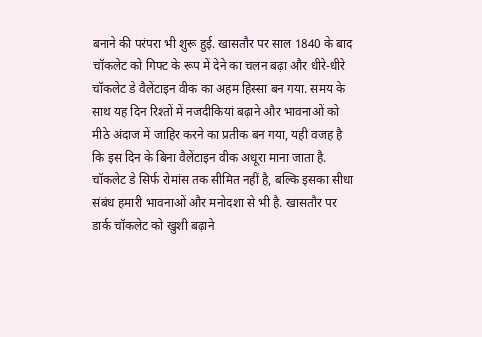बनाने की परंपरा भी शुरू हुई. खासतौर पर साल 1840 के बाद चॉकलेट को गिफ्ट के रूप में देने का चलन बढ़ा और धीरे-धीरे चॉकलेट डे वैलेंटाइन वीक का अहम हिस्सा बन गया. समय के साथ यह दिन रिश्तों में नजदीकियां बढ़ाने और भावनाओं को मीठे अंदाज में जाहिर करने का प्रतीक बन गया, यही वजह है कि इस दिन के बिना वैलेंटाइन वीक अधूरा माना जाता है.
चॉकलेट डे सिर्फ रोमांस तक सीमित नहीं है, बल्कि इसका सीधा संबंध हमारी भावनाओं और मनोदशा से भी है. खासतौर पर डार्क चॉकलेट को खुशी बढ़ाने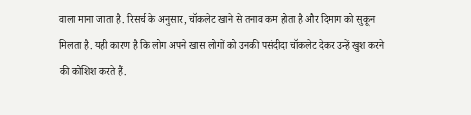वाला माना जाता है. रिसर्च के अनुसार, चॉकलेट खाने से तनाव कम होता है और दिमाग को सुकून मिलता है. यही कारण है कि लोग अपने खास लोगों को उनकी पसंदीदा चॉकलेट देकर उन्हें खुश करने की कोशिश करते हैं.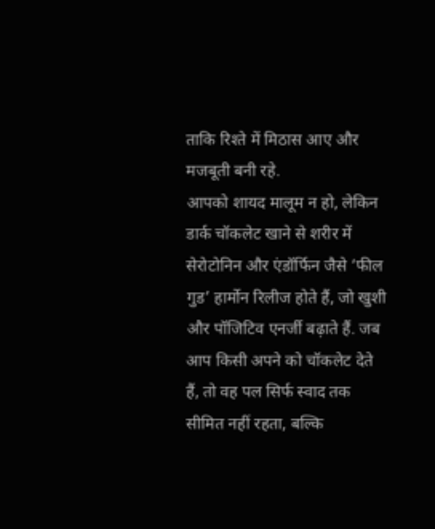ताकि रिश्ते में मिठास आए और मजबूती बनी रहे.
आपको शायद मालूम न हो, लेकिन डार्क चॉकलेट खाने से शरीर में सेरोटोनिन और एंडॉर्फिन जैसे ‘फील गुड’ हार्मोन रिलीज होते हैं, जो खुशी और पॉजिटिव एनर्जी बढ़ाते हैं. जब आप किसी अपने को चॉकलेट देते हैं, तो वह पल सिर्फ स्वाद तक सीमित नहीं रहता, बल्कि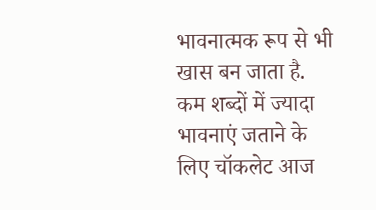भावनात्मक रूप से भी खास बन जाता है. कम शब्दों में ज्यादा भावनाएं जताने के लिए चॉकलेट आज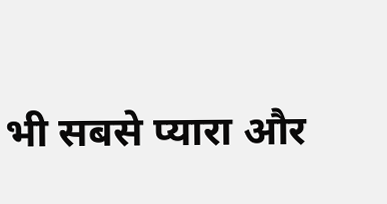भी सबसे प्यारा और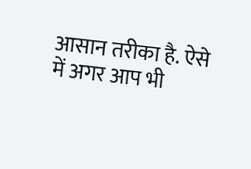आसान तरीका है. ऐसे में अगर आप भी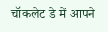चॉकलेट डे में आपने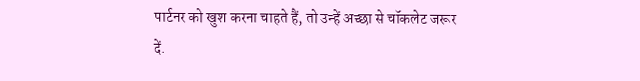पार्टनर को खुश करना चाहते हैं, तो उन्हें अच्छा से चॉकलेट जरूर दें.